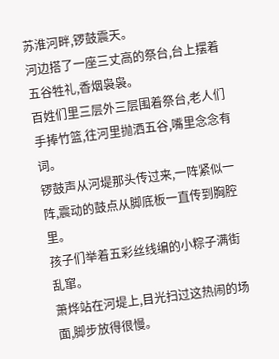苏淮河畔,锣鼓震天。
河边搭了一座三丈高的祭台,台上摆着五谷牲礼,香烟袅袅。
百姓们里三层外三层围着祭台,老人们手捧竹篮,往河里抛洒五谷,嘴里念念有词。
锣鼓声从河堤那头传过来,一阵紧似一阵,震动的鼓点从脚底板一直传到胸腔里。
孩子们举着五彩丝线编的小粽子满街乱窜。
萧烨站在河堤上,目光扫过这热闹的场面,脚步放得很慢。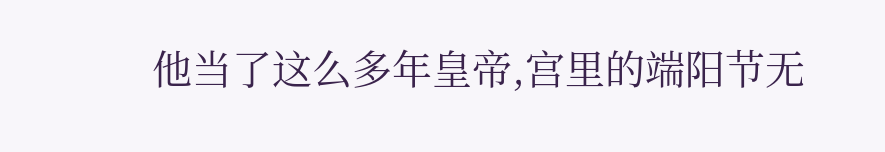他当了这么多年皇帝,宫里的端阳节无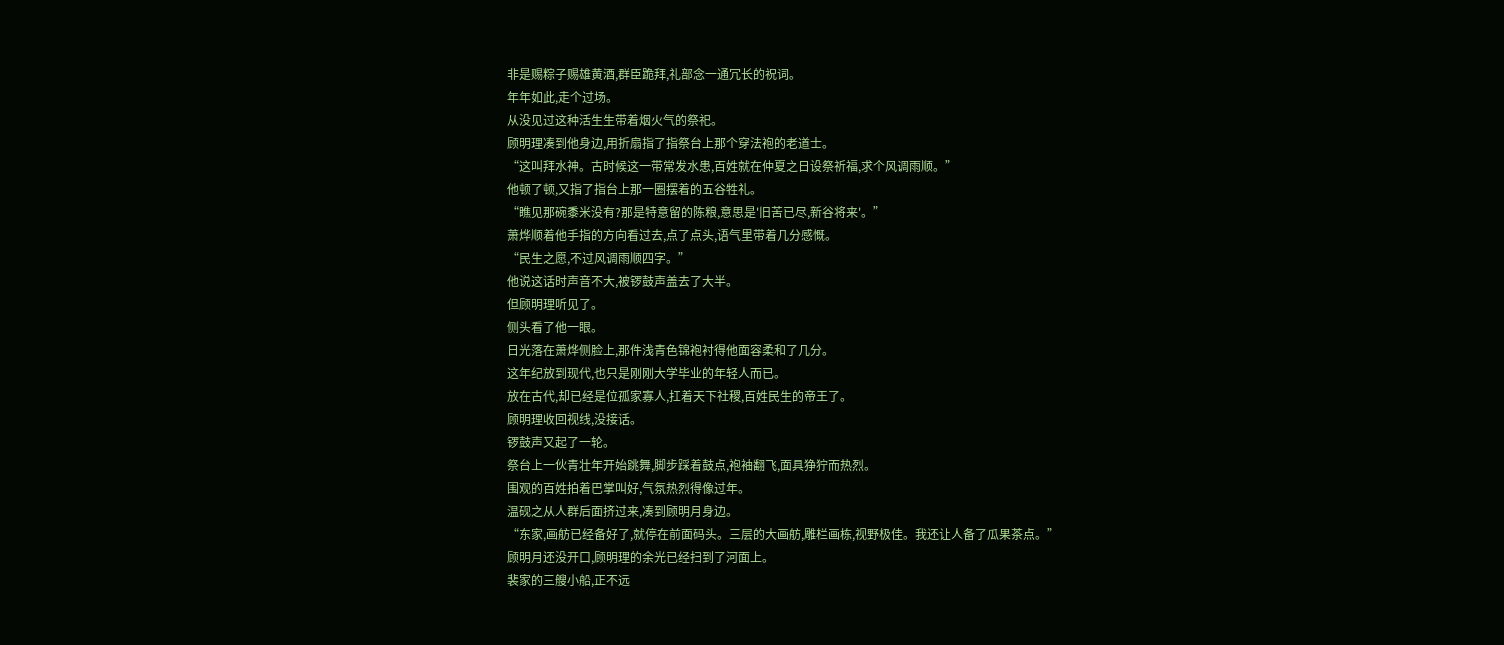非是赐粽子赐雄黄酒,群臣跪拜,礼部念一通冗长的祝词。
年年如此,走个过场。
从没见过这种活生生带着烟火气的祭祀。
顾明理凑到他身边,用折扇指了指祭台上那个穿法袍的老道士。
“这叫拜水神。古时候这一带常发水患,百姓就在仲夏之日设祭祈福,求个风调雨顺。”
他顿了顿,又指了指台上那一圈摆着的五谷牲礼。
“瞧见那碗黍米没有?那是特意留的陈粮,意思是'旧苦已尽,新谷将来'。”
萧烨顺着他手指的方向看过去,点了点头,语气里带着几分感慨。
“民生之愿,不过风调雨顺四字。”
他说这话时声音不大,被锣鼓声盖去了大半。
但顾明理听见了。
侧头看了他一眼。
日光落在萧烨侧脸上,那件浅青色锦袍衬得他面容柔和了几分。
这年纪放到现代,也只是刚刚大学毕业的年轻人而已。
放在古代,却已经是位孤家寡人,扛着天下社稷,百姓民生的帝王了。
顾明理收回视线,没接话。
锣鼓声又起了一轮。
祭台上一伙青壮年开始跳舞,脚步踩着鼓点,袍袖翻飞,面具狰狞而热烈。
围观的百姓拍着巴掌叫好,气氛热烈得像过年。
温砚之从人群后面挤过来,凑到顾明月身边。
“东家,画舫已经备好了,就停在前面码头。三层的大画舫,雕栏画栋,视野极佳。我还让人备了瓜果茶点。”
顾明月还没开口,顾明理的余光已经扫到了河面上。
裴家的三艘小船,正不远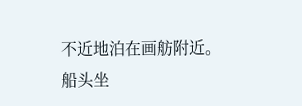不近地泊在画舫附近。
船头坐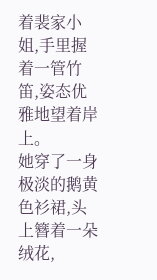着裴家小姐,手里握着一管竹笛,姿态优雅地望着岸上。
她穿了一身极淡的鹅黄色衫裙,头上簪着一朵绒花,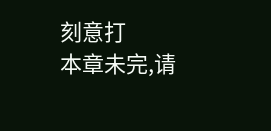刻意打
本章未完,请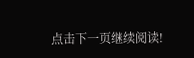点击下一页继续阅读!